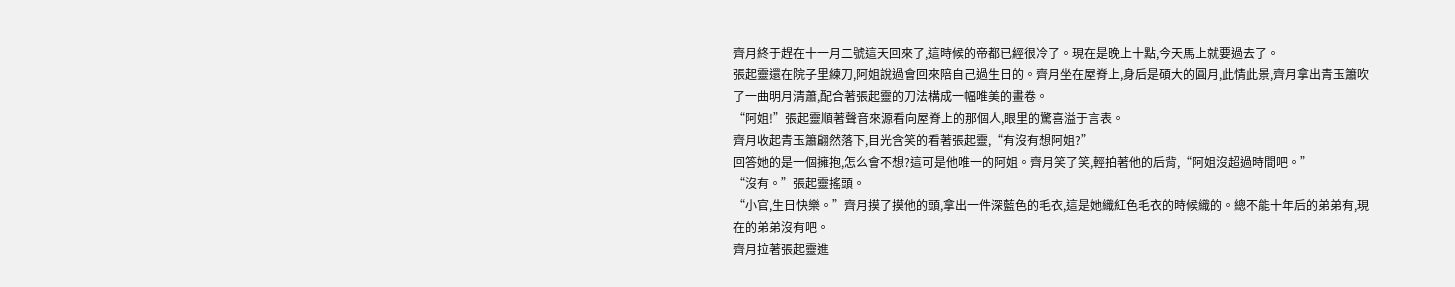齊月終于趕在十一月二號這天回來了,這時候的帝都已經很冷了。現在是晚上十點,今天馬上就要過去了。
張起靈還在院子里練刀,阿姐說過會回來陪自己過生日的。齊月坐在屋脊上,身后是碩大的圓月,此情此景,齊月拿出青玉簫吹了一曲明月清蕭,配合著張起靈的刀法構成一幅唯美的畫卷。
“阿姐!”張起靈順著聲音來源看向屋脊上的那個人,眼里的驚喜溢于言表。
齊月收起青玉簫翩然落下,目光含笑的看著張起靈,“有沒有想阿姐?”
回答她的是一個擁抱,怎么會不想?這可是他唯一的阿姐。齊月笑了笑,輕拍著他的后背,“阿姐沒超過時間吧。”
“沒有。”張起靈搖頭。
“小官,生日快樂。”齊月摸了摸他的頭,拿出一件深藍色的毛衣,這是她織紅色毛衣的時候織的。總不能十年后的弟弟有,現在的弟弟沒有吧。
齊月拉著張起靈進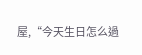屋,“今天生日怎么過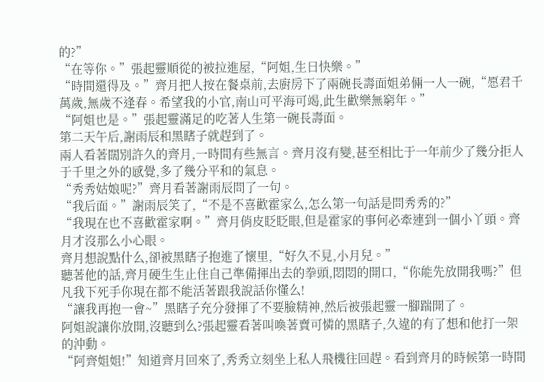的?”
“在等你。”張起靈順從的被拉進屋,“阿姐,生日快樂。”
“時間還得及。”齊月把人按在餐桌前,去廚房下了兩碗長壽面姐弟倆一人一碗,“愿君千萬歲,無歲不逢春。希望我的小官,南山可平海可竭,此生歡樂無窮年。”
“阿姐也是。”張起靈滿足的吃著人生第一碗長壽面。
第二天午后,謝雨辰和黑瞎子就趕到了。
兩人看著闊別許久的齊月,一時間有些無言。齊月沒有變,甚至相比于一年前少了幾分拒人于千里之外的感覺,多了幾分平和的氣息。
“秀秀姑娘呢?”齊月看著謝雨辰問了一句。
“我后面。”謝雨辰笑了,“不是不喜歡霍家么,怎么第一句話是問秀秀的?”
“我現在也不喜歡霍家啊。”齊月俏皮眨眨眼,但是霍家的事何必牽連到一個小丫頭。齊月才沒那么小心眼。
齊月想說點什么,卻被黑瞎子抱進了懷里,“好久不見,小月兒。”
聽著他的話,齊月硬生生止住自己準備揮出去的拳頭,悶悶的開口,“你能先放開我嗎?”但凡我下死手你現在都不能活著跟我說話你懂么!
“讓我再抱一會~”黑瞎子充分發揮了不要臉精神,然后被張起靈一腳踹開了。
阿姐說讓你放開,沒聽到么?張起靈看著叫喚著賣可憐的黑瞎子,久違的有了想和他打一架的沖動。
“阿齊姐姐!”知道齊月回來了,秀秀立刻坐上私人飛機往回趕。看到齊月的時候第一時間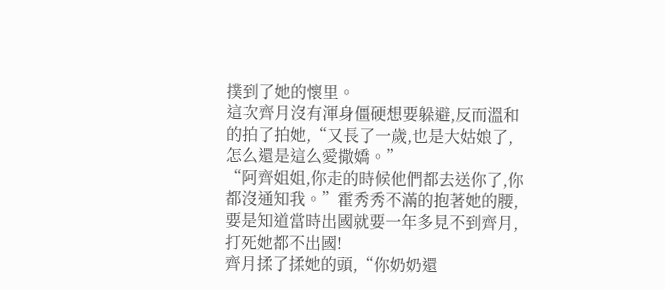撲到了她的懷里。
這次齊月沒有渾身僵硬想要躲避,反而溫和的拍了拍她,“又長了一歲,也是大姑娘了,怎么還是這么愛撒嬌。”
“阿齊姐姐,你走的時候他們都去送你了,你都沒通知我。”霍秀秀不滿的抱著她的腰,要是知道當時出國就要一年多見不到齊月,打死她都不出國!
齊月揉了揉她的頭,“你奶奶還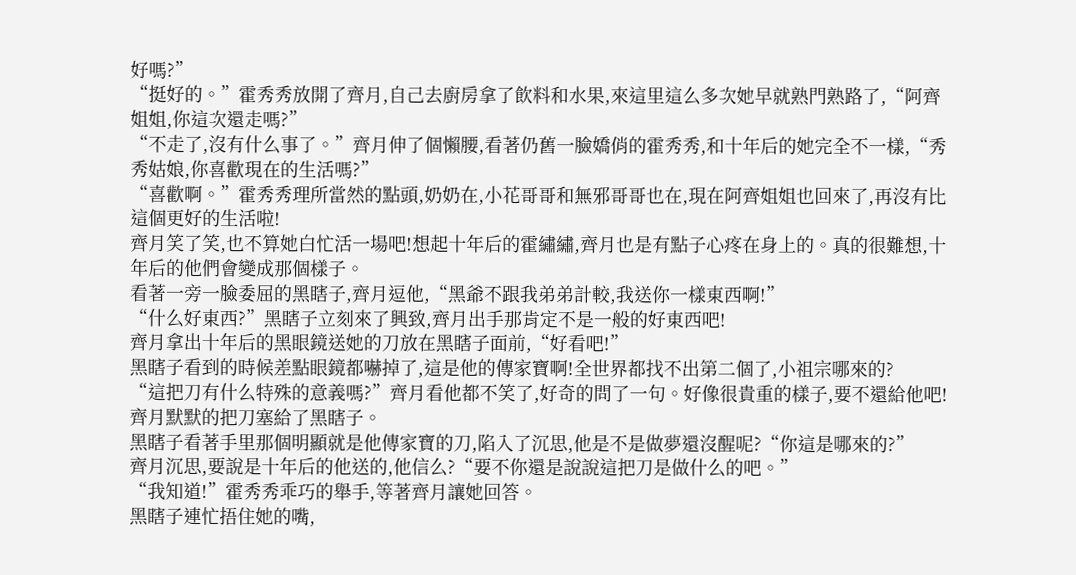好嗎?”
“挺好的。”霍秀秀放開了齊月,自己去廚房拿了飲料和水果,來這里這么多次她早就熟門熟路了,“阿齊姐姐,你這次還走嗎?”
“不走了,沒有什么事了。”齊月伸了個懶腰,看著仍舊一臉嬌俏的霍秀秀,和十年后的她完全不一樣,“秀秀姑娘,你喜歡現在的生活嗎?”
“喜歡啊。”霍秀秀理所當然的點頭,奶奶在,小花哥哥和無邪哥哥也在,現在阿齊姐姐也回來了,再沒有比這個更好的生活啦!
齊月笑了笑,也不算她白忙活一場吧!想起十年后的霍繡繡,齊月也是有點子心疼在身上的。真的很難想,十年后的他們會變成那個樣子。
看著一旁一臉委屈的黑瞎子,齊月逗他,“黑爺不跟我弟弟計較,我送你一樣東西啊!”
“什么好東西?”黑瞎子立刻來了興致,齊月出手那肯定不是一般的好東西吧!
齊月拿出十年后的黑眼鏡送她的刀放在黑瞎子面前,“好看吧!”
黑瞎子看到的時候差點眼鏡都嚇掉了,這是他的傳家寶啊!全世界都找不出第二個了,小祖宗哪來的?
“這把刀有什么特殊的意義嗎?”齊月看他都不笑了,好奇的問了一句。好像很貴重的樣子,要不還給他吧!齊月默默的把刀塞給了黑瞎子。
黑瞎子看著手里那個明顯就是他傳家寶的刀,陷入了沉思,他是不是做夢還沒醒呢?“你這是哪來的?”
齊月沉思,要說是十年后的他送的,他信么?“要不你還是說說這把刀是做什么的吧。”
“我知道!”霍秀秀乖巧的舉手,等著齊月讓她回答。
黑瞎子連忙捂住她的嘴,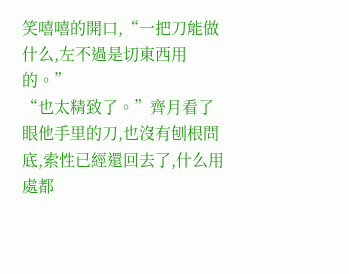笑嘻嘻的開口,“一把刀能做什么,左不過是切東西用的。”
“也太精致了。”齊月看了眼他手里的刀,也沒有刨根問底,索性已經還回去了,什么用處都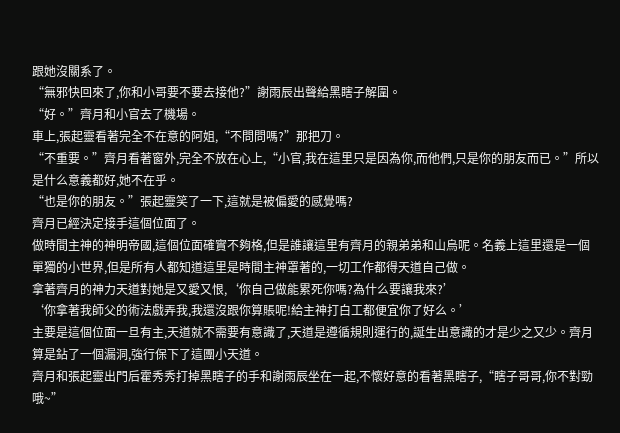跟她沒關系了。
“無邪快回來了,你和小哥要不要去接他?”謝雨辰出聲給黑瞎子解圍。
“好。”齊月和小官去了機場。
車上,張起靈看著完全不在意的阿姐,“不問問嗎?”那把刀。
“不重要。”齊月看著窗外,完全不放在心上,“小官,我在這里只是因為你,而他們,只是你的朋友而已。”所以是什么意義都好,她不在乎。
“也是你的朋友。”張起靈笑了一下,這就是被偏愛的感覺嗎?
齊月已經決定接手這個位面了。
做時間主神的神明帝國,這個位面確實不夠格,但是誰讓這里有齊月的親弟弟和山烏呢。名義上這里還是一個單獨的小世界,但是所有人都知道這里是時間主神罩著的,一切工作都得天道自己做。
拿著齊月的神力天道對她是又愛又恨,‘你自己做能累死你嗎?為什么要讓我來?’
‘你拿著我師父的術法戲弄我,我還沒跟你算賬呢!給主神打白工都便宜你了好么。’
主要是這個位面一旦有主,天道就不需要有意識了,天道是遵循規則運行的,誕生出意識的才是少之又少。齊月算是鉆了一個漏洞,強行保下了這團小天道。
齊月和張起靈出門后霍秀秀打掉黑瞎子的手和謝雨辰坐在一起,不懷好意的看著黑瞎子,“瞎子哥哥,你不對勁哦~”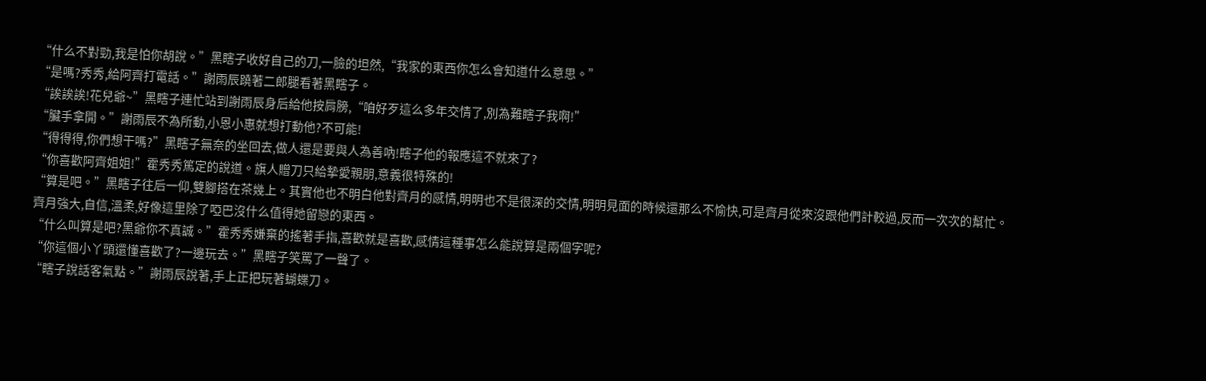“什么不對勁,我是怕你胡說。”黑瞎子收好自己的刀,一臉的坦然,“我家的東西你怎么會知道什么意思。”
“是嗎?秀秀,給阿齊打電話。”謝雨辰蹺著二郎腿看著黑瞎子。
“誒誒誒!花兒爺~”黑瞎子連忙站到謝雨辰身后給他按肩膀,“咱好歹這么多年交情了,別為難瞎子我啊!”
“臟手拿開。”謝雨辰不為所動,小恩小惠就想打動他?不可能!
“得得得,你們想干嗎?”黑瞎子無奈的坐回去,做人還是要與人為善吶!瞎子他的報應這不就來了?
“你喜歡阿齊姐姐!”霍秀秀篤定的說道。旗人贈刀只給摯愛親朋,意義很特殊的!
“算是吧。”黑瞎子往后一仰,雙腳搭在茶幾上。其實他也不明白他對齊月的感情,明明也不是很深的交情,明明見面的時候還那么不愉快,可是齊月從來沒跟他們計較過,反而一次次的幫忙。
齊月強大,自信,溫柔,好像這里除了啞巴沒什么值得她留戀的東西。
“什么叫算是吧?黑爺你不真誠。”霍秀秀嫌棄的搖著手指,喜歡就是喜歡,感情這種事怎么能說算是兩個字呢?
“你這個小丫頭還懂喜歡了?一邊玩去。”黑瞎子笑罵了一聲了。
“瞎子說話客氣點。”謝雨辰說著,手上正把玩著蝴蝶刀。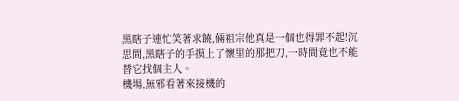黑瞎子連忙笑著求饒,倆祖宗他真是一個也得罪不起!沉思間,黑瞎子的手摸上了懷里的那把刀,一時間竟也不能替它找個主人。
機場,無邪看著來接機的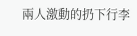兩人激動的扔下行李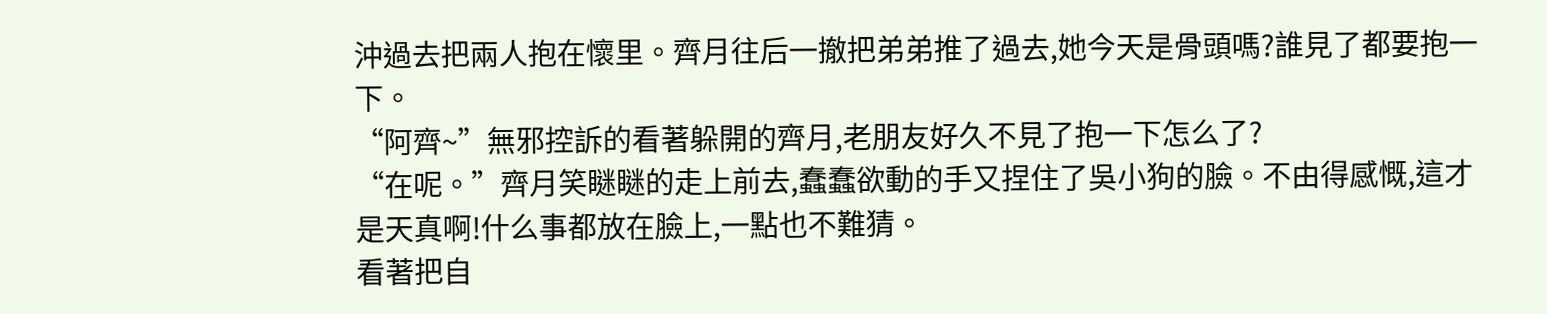沖過去把兩人抱在懷里。齊月往后一撤把弟弟推了過去,她今天是骨頭嗎?誰見了都要抱一下。
“阿齊~”無邪控訴的看著躲開的齊月,老朋友好久不見了抱一下怎么了?
“在呢。”齊月笑瞇瞇的走上前去,蠢蠢欲動的手又捏住了吳小狗的臉。不由得感慨,這才是天真啊!什么事都放在臉上,一點也不難猜。
看著把自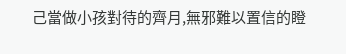己當做小孩對待的齊月,無邪難以置信的瞪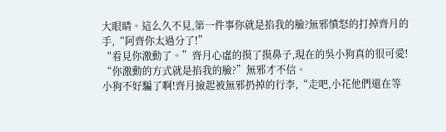大眼睛。這么久不見,第一件事你就是掐我的臉?無邪憤怒的打掉齊月的手,“阿齊你太過分了!”
“看見你激動了。”齊月心虛的摸了摸鼻子,現在的吳小狗真的很可愛!
“你激動的方式就是掐我的臉?”無邪才不信。
小狗不好騙了啊!齊月撿起被無邪扔掉的行李,“走吧,小花他們還在等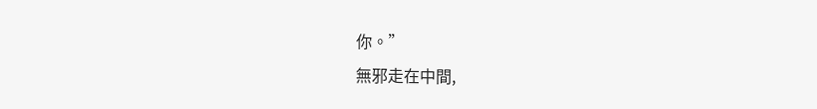你。”
無邪走在中間,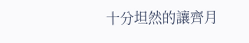十分坦然的讓齊月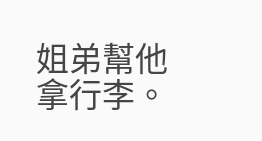姐弟幫他拿行李。